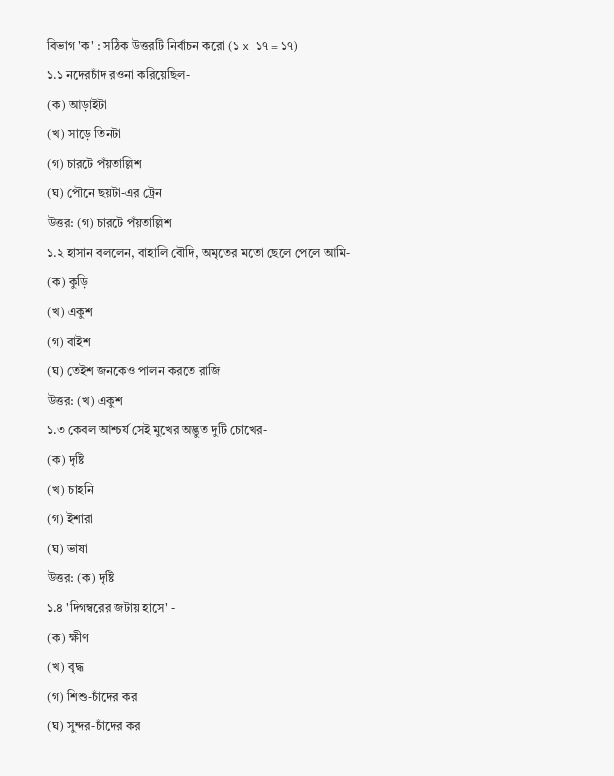বিভাগ 'ক' : সঠিক উত্তরটি নির্বাচন করো (১ x ১৭ = ১৭)
১.১ নদেরচাঁদ রওনা করিয়েছিল-
(ক) আড়াইটা
(খ) সাড়ে তিনটা
(গ) চারটে পঁয়তাল্লিশ
(ঘ) পৌনে ছয়টা-এর ট্রেন
উত্তর: (গ) চারটে পঁয়তাল্লিশ
১.২ হাসান বললেন, বাহালি বৌদি, অমৃতের মতো ছেলে পেলে আমি-
(ক) কুড়ি
(খ) একুশ
(গ) বাইশ
(ঘ) তেইশ জনকেও পালন করতে রাজি
উত্তর: (খ) একুশ
১.৩ কেবল আশ্চর্য সেই মুখের অদ্ভুত দুটি চোখের-
(ক) দৃষ্টি
(খ) চাহনি
(গ) ইশারা
(ঘ) ভাষা
উত্তর: (ক) দৃষ্টি
১.৪ 'দিগম্বরের জটায় হাসে' -
(ক) ক্ষীণ
(খ) বৃদ্ধ
(গ) শিশু-চাঁদের কর
(ঘ) সুন্দর-চাঁদের কর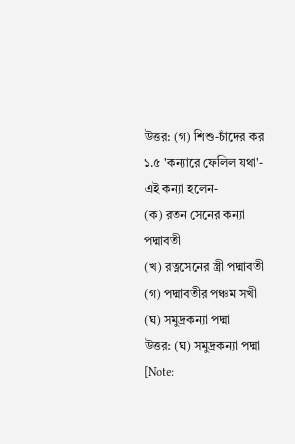উত্তর: (গ) শিশু-চাঁদের কর
১.৫ 'কন্যারে ফেলিল যথা'- এই কন্যা হলেন-
(ক) রতন সেনের কন্যা পদ্মাবতী
(খ) রত্নসেনের স্ত্রী পদ্মাবতী
(গ) পদ্মাবতীর পঞ্চম সখী
(ঘ) সমুদ্রকন্যা পদ্মা
উত্তর: (ঘ) সমুদ্রকন্যা পদ্মা [Note: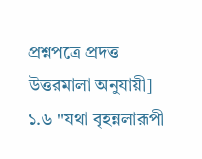প্রশ্নপত্রে প্রদত্ত উত্তরমালা অনুযায়ী]
১.৬ "যথা বৃহন্নলারূপী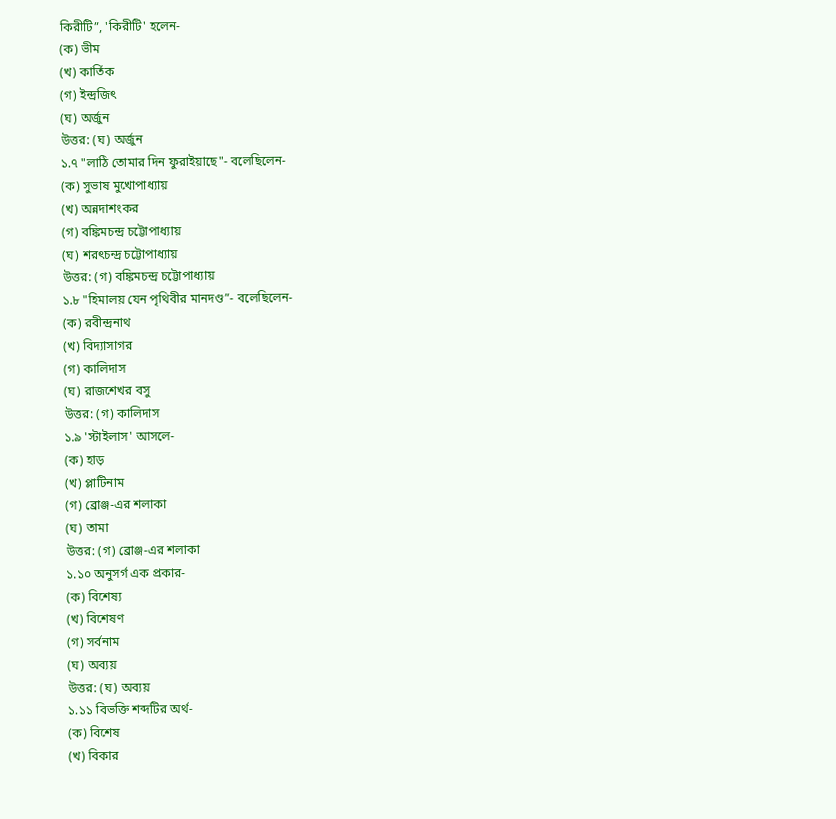কিরীটি”, 'কিরীটি' হলেন-
(ক) ভীম
(খ) কার্তিক
(গ) ইন্দ্রজিৎ
(ঘ) অর্জুন
উত্তর: (ঘ) অর্জুন
১.৭ "লাঠি তোমার দিন ফুরাইয়াছে"- বলেছিলেন-
(ক) সুভাষ মুখোপাধ্যায়
(খ) অন্নদাশংকর
(গ) বঙ্কিমচন্দ্র চট্টোপাধ্যায়
(ঘ) শরৎচন্দ্র চট্টোপাধ্যায়
উত্তর: (গ) বঙ্কিমচন্দ্র চট্টোপাধ্যায়
১.৮ "হিমালয় যেন পৃথিবীর মানদণ্ড”- বলেছিলেন-
(ক) রবীন্দ্রনাথ
(খ) বিদ্যাসাগর
(গ) কালিদাস
(ঘ) রাজশেখর বসু
উত্তর: (গ) কালিদাস
১.৯ 'স্টাইলাস' আসলে-
(ক) হাড়
(খ) প্লাটিনাম
(গ) ব্রোঞ্জ-এর শলাকা
(ঘ) তামা
উত্তর: (গ) ব্রোঞ্জ-এর শলাকা
১.১০ অনুসর্গ এক প্রকার-
(ক) বিশেষ্য
(খ) বিশেষণ
(গ) সর্বনাম
(ঘ) অব্যয়
উত্তর: (ঘ) অব্যয়
১.১১ বিভক্তি শব্দটির অর্থ-
(ক) বিশেষ
(খ) বিকার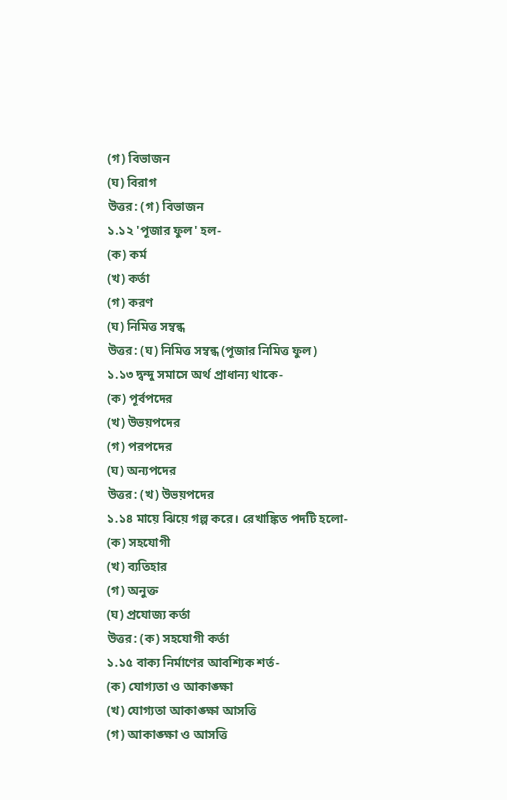(গ) বিভাজন
(ঘ) বিরাগ
উত্তর: (গ) বিভাজন
১.১২ 'পূজার ফুল' হল-
(ক) কর্ম
(খ) কর্তা
(গ) করণ
(ঘ) নিমিত্ত সম্বন্ধ
উত্তর: (ঘ) নিমিত্ত সম্বন্ধ (পূজার নিমিত্ত ফুল)
১.১৩ দ্বন্দু সমাসে অর্থ প্রাধান্য থাকে-
(ক) পূর্বপদের
(খ) উভয়পদের
(গ) পরপদের
(ঘ) অন্যপদের
উত্তর: (খ) উভয়পদের
১.১৪ মায়ে ঝিয়ে গল্প করে। রেখাঙ্কিত পদটি হলো-
(ক) সহযোগী
(খ) ব্যতিহার
(গ) অনুক্ত
(ঘ) প্রযোজ্য কর্তা
উত্তর: (ক) সহযোগী কর্তা
১.১৫ বাক্য নির্মাণের আবশ্যিক শর্ত-
(ক) যোগ্যতা ও আকাঙ্ক্ষা
(খ) যোগ্যতা আকাঙ্ক্ষা আসত্তি
(গ) আকাঙ্ক্ষা ও আসত্তি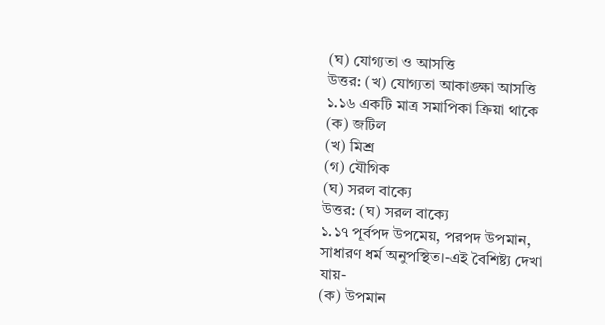(ঘ) যোগ্যতা ও আসত্তি
উত্তর: (খ) যোগ্যতা আকাঙ্ক্ষা আসত্তি
১.১৬ একটি মাত্র সমাপিকা ক্রিয়া থাকে
(ক) জটিল
(খ) মিশ্র
(গ) যৌগিক
(ঘ) সরল বাক্যে
উত্তর: (ঘ) সরল বাক্যে
১.১৭ পূর্বপদ উপমেয়, পরপদ উপমান, সাধারণ ধর্ম অনুপস্থিত।-এই বৈশিষ্ট্য দেখা যায়-
(ক) উপমান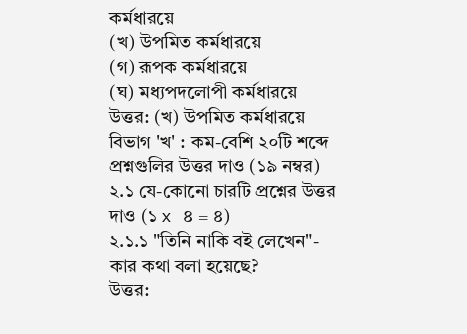কর্মধারয়ে
(খ) উপমিত কর্মধারয়ে
(গ) রূপক কর্মধারয়ে
(ঘ) মধ্যপদলোপী কর্মধারয়ে
উত্তর: (খ) উপমিত কর্মধারয়ে
বিভাগ 'খ' : কম-বেশি ২০টি শব্দে প্রশ্নগুলির উত্তর দাও (১৯ নম্বর)
২.১ যে-কোনো চারটি প্রশ্নের উত্তর দাও (১ x ৪ = ৪)
২.১.১ "তিনি নাকি বই লেখেন"- কার কথা বলা হয়েছে?
উত্তর: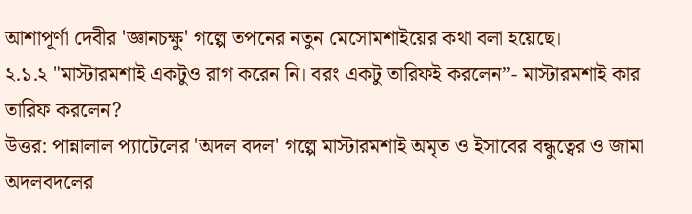আশাপূর্ণা দেবীর 'জ্ঞানচক্ষু' গল্পে তপনের নতুন মেসোমশাইয়ের কথা বলা হয়েছে।
২.১.২ "মাস্টারমশাই একটুও রাগ করেন নি। বরং একটু তারিফই করলেন”- মাস্টারমশাই কার তারিফ করলেন?
উত্তর: পান্নালাল প্যাটেলের 'অদল বদল' গল্পে মাস্টারমশাই অমৃত ও ইসাবের বন্ধুত্বের ও জামা অদলবদলের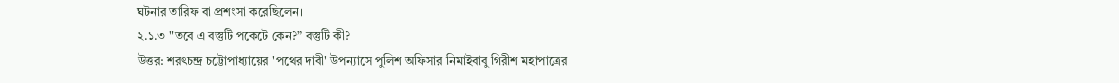ঘটনার তারিফ বা প্রশংসা করেছিলেন।
২.১.৩ "তবে এ বস্তুটি পকেটে কেন?” বস্তুটি কী?
উত্তর: শরৎচন্দ্র চট্টোপাধ্যায়ের 'পথের দাবী' উপন্যাসে পুলিশ অফিসার নিমাইবাবু গিরীশ মহাপাত্রের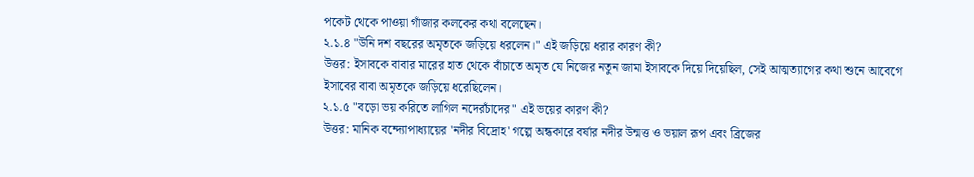পকেট থেকে পাওয়া গাঁজার কলকের কথা বলেছেন।
২.১.৪ "উনি দশ বছরের অমৃতকে জড়িয়ে ধরলেন।" এই জড়িয়ে ধরার কারণ কী?
উত্তর: ইসাবকে বাবার মারের হাত থেকে বাঁচাতে অমৃত যে নিজের নতুন জামা ইসাবকে দিয়ে দিয়েছিল, সেই আত্মত্যাগের কথা শুনে আবেগে ইসাবের বাবা অমৃতকে জড়িয়ে ধরেছিলেন।
২.১.৫ "বড়ো ভয় করিতে লাগিল নদেরচাঁদের" এই ভয়ের কারণ কী?
উত্তর: মানিক বন্দ্যোপাধ্যায়ের 'নদীর বিদ্রোহ' গল্পে অন্ধকারে বর্ষার নদীর উন্মত্ত ও ভয়াল রূপ এবং ব্রিজের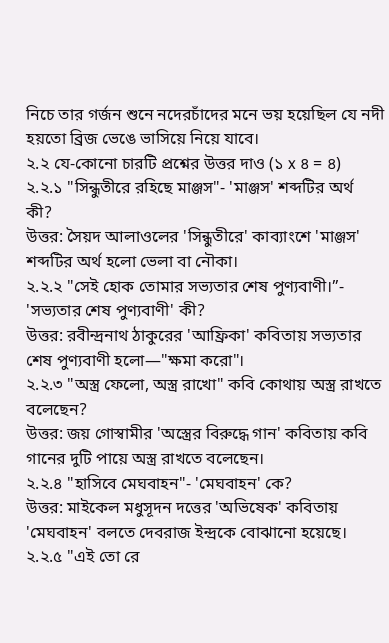নিচে তার গর্জন শুনে নদেরচাঁদের মনে ভয় হয়েছিল যে নদী হয়তো ব্রিজ ভেঙে ভাসিয়ে নিয়ে যাবে।
২.২ যে-কোনো চারটি প্রশ্নের উত্তর দাও (১ x ৪ = ৪)
২.২.১ "সিন্ধুতীরে রহিছে মাঞ্জস"- 'মাঞ্জস' শব্দটির অর্থ কী?
উত্তর: সৈয়দ আলাওলের 'সিন্ধুতীরে' কাব্যাংশে 'মাঞ্জস' শব্দটির অর্থ হলো ভেলা বা নৌকা।
২.২.২ "সেই হোক তোমার সভ্যতার শেষ পুণ্যবাণী।”- 'সভ্যতার শেষ পুণ্যবাণী' কী?
উত্তর: রবীন্দ্রনাথ ঠাকুরের 'আফ্রিকা' কবিতায় সভ্যতার শেষ পুণ্যবাণী হলো—"ক্ষমা করো"।
২.২.৩ "অস্ত্র ফেলো, অস্ত্র রাখো" কবি কোথায় অস্ত্র রাখতে বলেছেন?
উত্তর: জয় গোস্বামীর 'অস্ত্রের বিরুদ্ধে গান' কবিতায় কবি গানের দুটি পায়ে অস্ত্র রাখতে বলেছেন।
২.২.৪ "হাসিবে মেঘবাহন"- 'মেঘবাহন' কে?
উত্তর: মাইকেল মধুসূদন দত্তের 'অভিষেক' কবিতায় 'মেঘবাহন' বলতে দেবরাজ ইন্দ্রকে বোঝানো হয়েছে।
২.২.৫ "এই তো রে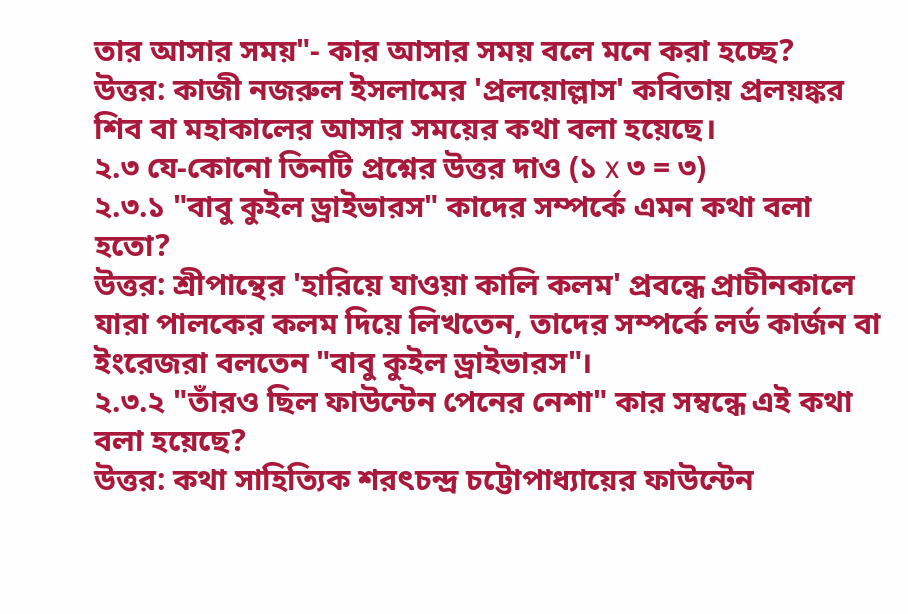তার আসার সময়"- কার আসার সময় বলে মনে করা হচ্ছে?
উত্তর: কাজী নজরুল ইসলামের 'প্রলয়োল্লাস' কবিতায় প্রলয়ঙ্কর শিব বা মহাকালের আসার সময়ের কথা বলা হয়েছে।
২.৩ যে-কোনো তিনটি প্রশ্নের উত্তর দাও (১ x ৩ = ৩)
২.৩.১ "বাবু কুইল ড্রাইভারস" কাদের সম্পর্কে এমন কথা বলা হতো?
উত্তর: শ্রীপান্থের 'হারিয়ে যাওয়া কালি কলম' প্রবন্ধে প্রাচীনকালে যারা পালকের কলম দিয়ে লিখতেন, তাদের সম্পর্কে লর্ড কার্জন বা ইংরেজরা বলতেন "বাবু কুইল ড্রাইভারস"।
২.৩.২ "তাঁরও ছিল ফাউন্টেন পেনের নেশা" কার সম্বন্ধে এই কথা বলা হয়েছে?
উত্তর: কথা সাহিত্যিক শরৎচন্দ্র চট্টোপাধ্যায়ের ফাউন্টেন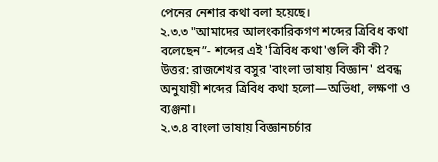পেনের নেশার কথা বলা হয়েছে।
২.৩.৩ "আমাদের আলংকারিকগণ শব্দের ত্রিবিধ কথা বলেছেন”- শব্দের এই 'ত্রিবিধ কথা'গুলি কী কী?
উত্তর: রাজশেখর বসুর 'বাংলা ভাষায় বিজ্ঞান' প্রবন্ধ অনুযায়ী শব্দের ত্রিবিধ কথা হলো—অভিধা, লক্ষণা ও ব্যঞ্জনা।
২.৩.৪ বাংলা ভাষায় বিজ্ঞানচর্চার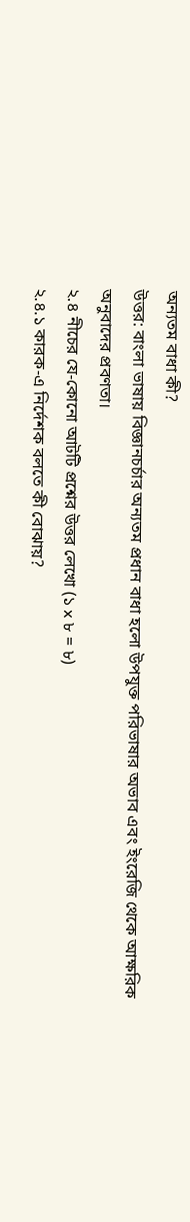অন্যতম বাধা কী?
উত্তর: বাংলা ভাষায় বিজ্ঞানচর্চার অন্যতম প্রধান বাধা হলো উপযুক্ত পরিভাষার অভাব এবং ইংরেজি থেকে আক্ষরিক অনুবাদের প্রবণতা।
২.৪ নীচের যে-কোনো আটটি প্রশ্নের উত্তর লেখো (১ x ৮ = ৮)
২.৪.১ কারক-এ নির্দেশক বলতে কী বোঝায়?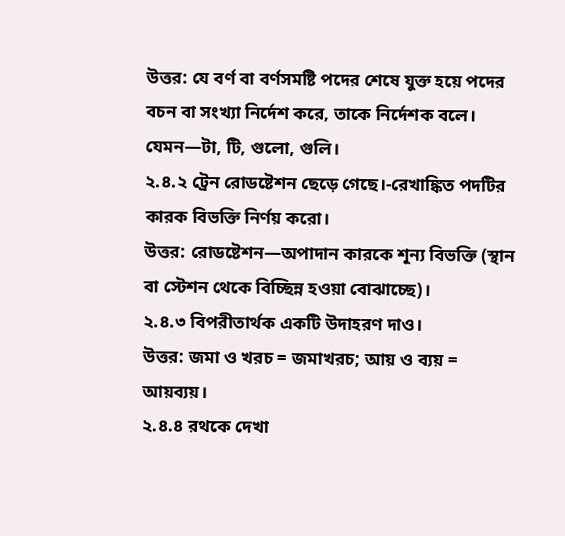উত্তর: যে বর্ণ বা বর্ণসমষ্টি পদের শেষে যুক্ত হয়ে পদের বচন বা সংখ্যা নির্দেশ করে, তাকে নির্দেশক বলে। যেমন—টা, টি, গুলো, গুলি।
২.৪.২ ট্রেন রোডষ্টেশন ছেড়ে গেছে।-রেখাঙ্কিত পদটির কারক বিভক্তি নির্ণয় করো।
উত্তর: রোডষ্টেশন—অপাদান কারকে শূন্য বিভক্তি (স্থান বা স্টেশন থেকে বিচ্ছিন্ন হওয়া বোঝাচ্ছে)।
২.৪.৩ বিপরীতার্থক একটি উদাহরণ দাও।
উত্তর: জমা ও খরচ = জমাখরচ; আয় ও ব্যয় = আয়ব্যয়।
২.৪.৪ রথকে দেখা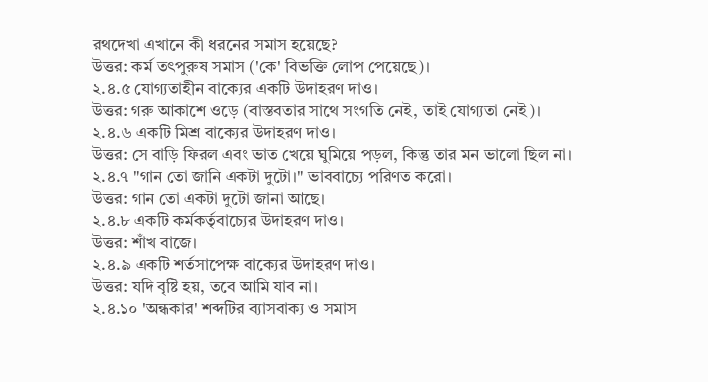রথদেখা এখানে কী ধরনের সমাস হয়েছে?
উত্তর: কর্ম তৎপুরুষ সমাস ('কে' বিভক্তি লোপ পেয়েছে)।
২.৪.৫ যোগ্যতাহীন বাক্যের একটি উদাহরণ দাও।
উত্তর: গরু আকাশে ওড়ে (বাস্তবতার সাথে সংগতি নেই, তাই যোগ্যতা নেই)।
২.৪.৬ একটি মিশ্র বাক্যের উদাহরণ দাও।
উত্তর: সে বাড়ি ফিরল এবং ভাত খেয়ে ঘুমিয়ে পড়ল, কিন্তু তার মন ভালো ছিল না।
২.৪.৭ "গান তো জানি একটা দুটো।" ভাববাচ্যে পরিণত করো।
উত্তর: গান তো একটা দুটো জানা আছে।
২.৪.৮ একটি কর্মকর্তৃবাচ্যের উদাহরণ দাও।
উত্তর: শাঁখ বাজে।
২.৪.৯ একটি শর্তসাপেক্ষ বাক্যের উদাহরণ দাও।
উত্তর: যদি বৃষ্টি হয়, তবে আমি যাব না।
২.৪.১০ 'অন্ধকার' শব্দটির ব্যাসবাক্য ও সমাস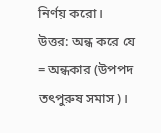নির্ণয় করো।
উত্তর: অন্ধ করে যে = অন্ধকার (উপপদ তৎপুরুষ সমাস)।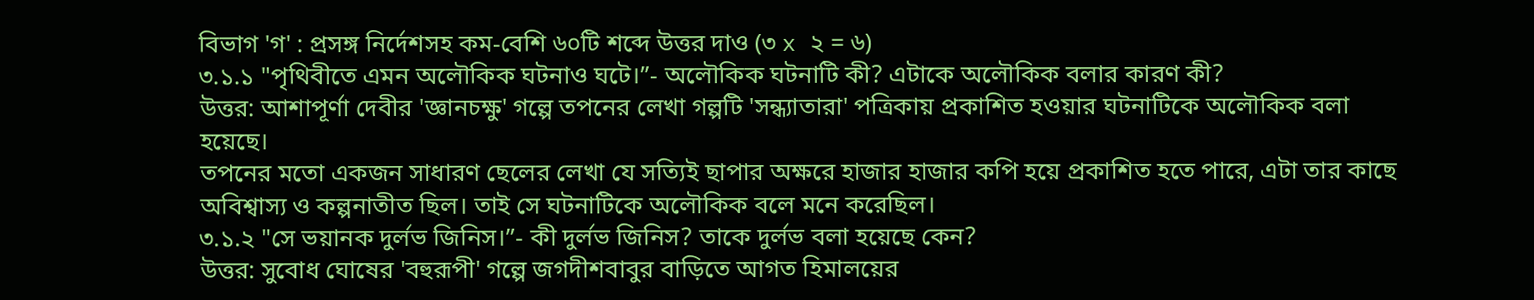বিভাগ 'গ' : প্রসঙ্গ নির্দেশসহ কম-বেশি ৬০টি শব্দে উত্তর দাও (৩ x ২ = ৬)
৩.১.১ "পৃথিবীতে এমন অলৌকিক ঘটনাও ঘটে।”- অলৌকিক ঘটনাটি কী? এটাকে অলৌকিক বলার কারণ কী?
উত্তর: আশাপূর্ণা দেবীর 'জ্ঞানচক্ষু' গল্পে তপনের লেখা গল্পটি 'সন্ধ্যাতারা' পত্রিকায় প্রকাশিত হওয়ার ঘটনাটিকে অলৌকিক বলা হয়েছে।
তপনের মতো একজন সাধারণ ছেলের লেখা যে সত্যিই ছাপার অক্ষরে হাজার হাজার কপি হয়ে প্রকাশিত হতে পারে, এটা তার কাছে অবিশ্বাস্য ও কল্পনাতীত ছিল। তাই সে ঘটনাটিকে অলৌকিক বলে মনে করেছিল।
৩.১.২ "সে ভয়ানক দুর্লভ জিনিস।”- কী দুর্লভ জিনিস? তাকে দুর্লভ বলা হয়েছে কেন?
উত্তর: সুবোধ ঘোষের 'বহুরূপী' গল্পে জগদীশবাবুর বাড়িতে আগত হিমালয়ের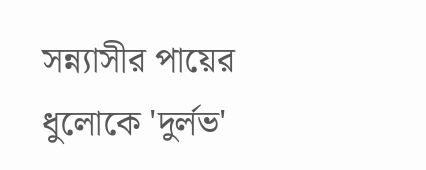সন্ন্যাসীর পায়ের ধুলোকে 'দুর্লভ'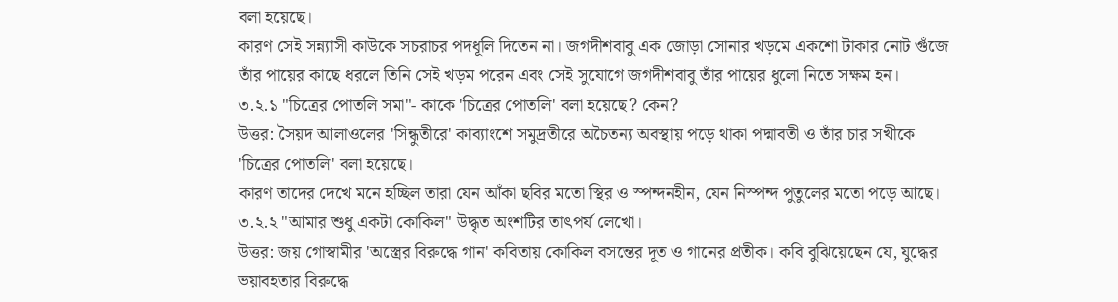বলা হয়েছে।
কারণ সেই সন্ন্যাসী কাউকে সচরাচর পদধূলি দিতেন না। জগদীশবাবু এক জোড়া সোনার খড়মে একশো টাকার নোট গুঁজে তাঁর পায়ের কাছে ধরলে তিনি সেই খড়ম পরেন এবং সেই সুযোগে জগদীশবাবু তাঁর পায়ের ধুলো নিতে সক্ষম হন।
৩.২.১ "চিত্রের পোতলি সমা"- কাকে 'চিত্রের পোতলি' বলা হয়েছে? কেন?
উত্তর: সৈয়দ আলাওলের 'সিন্ধুতীরে' কাব্যাংশে সমুদ্রতীরে অচৈতন্য অবস্থায় পড়ে থাকা পদ্মাবতী ও তাঁর চার সখীকে 'চিত্রের পোতলি' বলা হয়েছে।
কারণ তাদের দেখে মনে হচ্ছিল তারা যেন আঁকা ছবির মতো স্থির ও স্পন্দনহীন, যেন নিস্পন্দ পুতুলের মতো পড়ে আছে।
৩.২.২ "আমার শুধু একটা কোকিল" উদ্ধৃত অংশটির তাৎপর্য লেখো।
উত্তর: জয় গোস্বামীর 'অস্ত্রের বিরুদ্ধে গান' কবিতায় কোকিল বসন্তের দূত ও গানের প্রতীক। কবি বুঝিয়েছেন যে, যুদ্ধের ভয়াবহতার বিরুদ্ধে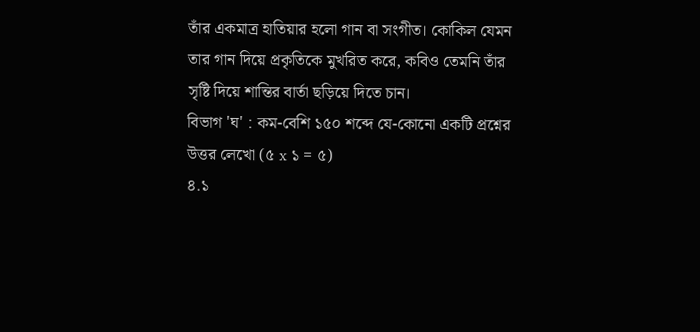তাঁর একমাত্র হাতিয়ার হলো গান বা সংগীত। কোকিল যেমন তার গান দিয়ে প্রকৃতিকে মুখরিত করে, কবিও তেমনি তাঁর সৃষ্টি দিয়ে শান্তির বার্তা ছড়িয়ে দিতে চান।
বিভাগ 'ঘ' : কম-বেশি ১৫০ শব্দে যে-কোনো একটি প্রশ্নের উত্তর লেখো (৫ x ১ = ৫)
৪.১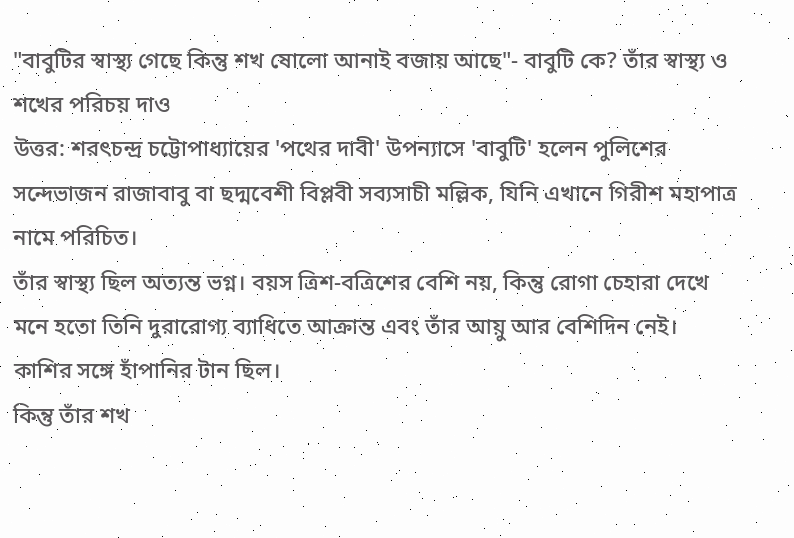"বাবুটির স্বাস্থ্য গেছে কিন্তু শখ ষোলো আনাই বজায় আছে"- বাবুটি কে? তাঁর স্বাস্থ্য ও শখের পরিচয় দাও
উত্তর: শরৎচন্দ্র চট্টোপাধ্যায়ের 'পথের দাবী' উপন্যাসে 'বাবুটি' হলেন পুলিশের সন্দেভাজন রাজাবাবু বা ছদ্মবেশী বিপ্লবী সব্যসাচী মল্লিক, যিনি এখানে গিরীশ মহাপাত্র নামে পরিচিত।
তাঁর স্বাস্থ্য ছিল অত্যন্ত ভগ্ন। বয়স ত্রিশ-বত্রিশের বেশি নয়, কিন্তু রোগা চেহারা দেখে মনে হতো তিনি দুরারোগ্য ব্যাধিতে আক্রান্ত এবং তাঁর আয়ু আর বেশিদিন নেই। কাশির সঙ্গে হাঁপানির টান ছিল।
কিন্তু তাঁর শখ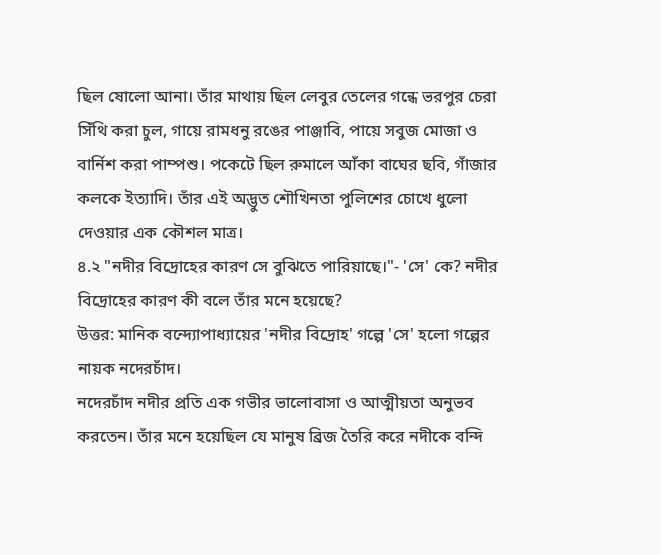ছিল ষোলো আনা। তাঁর মাথায় ছিল লেবুর তেলের গন্ধে ভরপুর চেরা সিঁথি করা চুল, গায়ে রামধনু রঙের পাঞ্জাবি, পায়ে সবুজ মোজা ও বার্নিশ করা পাম্পশু। পকেটে ছিল রুমালে আঁকা বাঘের ছবি, গাঁজার কলকে ইত্যাদি। তাঁর এই অদ্ভুত শৌখিনতা পুলিশের চোখে ধুলো দেওয়ার এক কৌশল মাত্র।
৪.২ "নদীর বিদ্রোহের কারণ সে বুঝিতে পারিয়াছে।"- 'সে' কে? নদীর বিদ্রোহের কারণ কী বলে তাঁর মনে হয়েছে?
উত্তর: মানিক বন্দ্যোপাধ্যায়ের 'নদীর বিদ্রোহ' গল্পে 'সে' হলো গল্পের নায়ক নদেরচাঁদ।
নদেরচাঁদ নদীর প্রতি এক গভীর ভালোবাসা ও আত্মীয়তা অনুভব করতেন। তাঁর মনে হয়েছিল যে মানুষ ব্রিজ তৈরি করে নদীকে বন্দি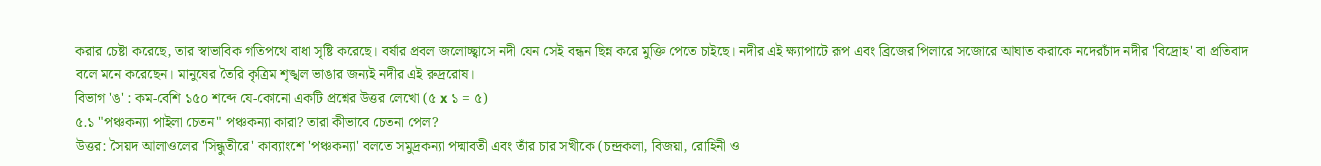করার চেষ্টা করেছে, তার স্বাভাবিক গতিপথে বাধা সৃষ্টি করেছে। বর্ষার প্রবল জলোচ্ছ্বাসে নদী যেন সেই বন্ধন ছিন্ন করে মুক্তি পেতে চাইছে। নদীর এই ক্ষ্যাপাটে রূপ এবং ব্রিজের পিলারে সজোরে আঘাত করাকে নদেরচাঁদ নদীর 'বিদ্রোহ' বা প্রতিবাদ বলে মনে করেছেন। মানুষের তৈরি কৃত্রিম শৃঙ্খল ভাঙার জন্যই নদীর এই রুদ্ররোষ।
বিভাগ 'ঙ' : কম-বেশি ১৫০ শব্দে যে-কোনো একটি প্রশ্নের উত্তর লেখো (৫ x ১ = ৫)
৫.১ "পঞ্চকন্যা পাইলা চেতন" পঞ্চকন্যা কারা? তারা কীভাবে চেতনা পেল?
উত্তর: সৈয়দ আলাওলের 'সিন্ধুতীরে' কাব্যাংশে 'পঞ্চকন্যা' বলতে সমুদ্রকন্যা পদ্মাবতী এবং তাঁর চার সখীকে (চন্দ্রকলা, বিজয়া, রোহিনী ও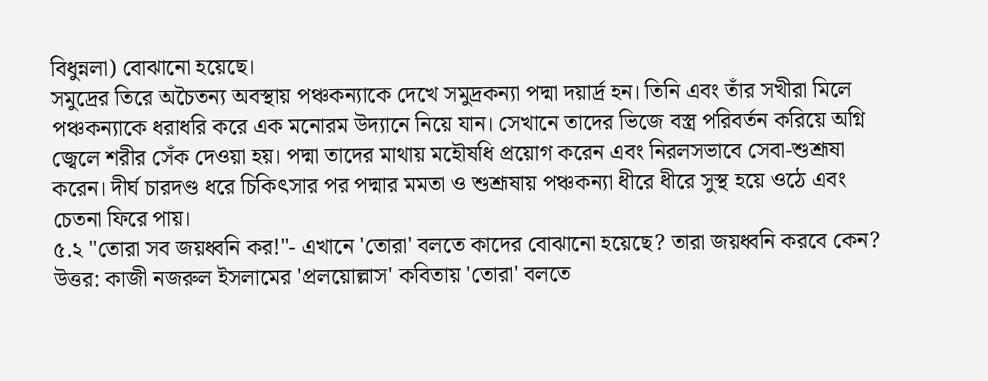বিধুন্নলা) বোঝানো হয়েছে।
সমুদ্রের তিরে অচৈতন্য অবস্থায় পঞ্চকন্যাকে দেখে সমুদ্রকন্যা পদ্মা দয়ার্দ্র হন। তিনি এবং তাঁর সখীরা মিলে পঞ্চকন্যাকে ধরাধরি করে এক মনোরম উদ্যানে নিয়ে যান। সেখানে তাদের ভিজে বস্ত্র পরিবর্তন করিয়ে অগ্নি জ্বেলে শরীর সেঁক দেওয়া হয়। পদ্মা তাদের মাথায় মহৌষধি প্রয়োগ করেন এবং নিরলসভাবে সেবা-শুশ্রূষা করেন। দীর্ঘ চারদণ্ড ধরে চিকিৎসার পর পদ্মার মমতা ও শুশ্রূষায় পঞ্চকন্যা ধীরে ধীরে সুস্থ হয়ে ওঠে এবং চেতনা ফিরে পায়।
৫.২ "তোরা সব জয়ধ্বনি কর!"- এখানে 'তোরা' বলতে কাদের বোঝানো হয়েছে? তারা জয়ধ্বনি করবে কেন?
উত্তর: কাজী নজরুল ইসলামের 'প্রলয়োল্লাস' কবিতায় 'তোরা' বলতে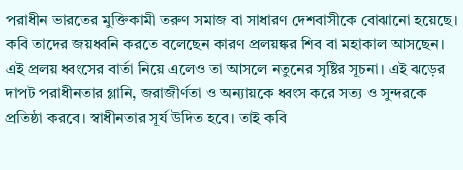পরাধীন ভারতের মুক্তিকামী তরুণ সমাজ বা সাধারণ দেশবাসীকে বোঝানো হয়েছে।
কবি তাদের জয়ধ্বনি করতে বলেছেন কারণ প্রলয়ঙ্কর শিব বা মহাকাল আসছেন। এই প্রলয় ধ্বংসের বার্তা নিয়ে এলেও তা আসলে নতুনের সৃষ্টির সূচনা। এই ঝড়ের দাপট পরাধীনতার গ্লানি, জরাজীর্ণতা ও অন্যায়কে ধ্বংস করে সত্য ও সুন্দরকে প্রতিষ্ঠা করবে। স্বাধীনতার সূর্য উদিত হবে। তাই কবি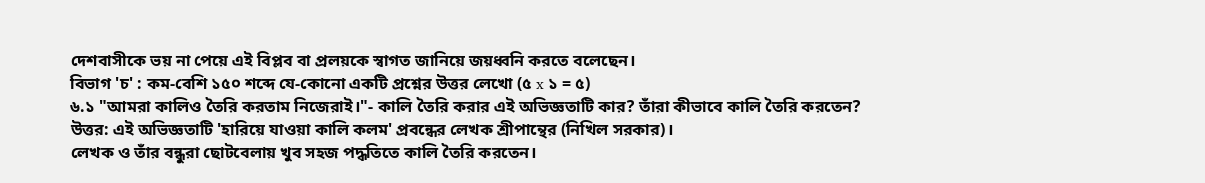দেশবাসীকে ভয় না পেয়ে এই বিপ্লব বা প্রলয়কে স্বাগত জানিয়ে জয়ধ্বনি করতে বলেছেন।
বিভাগ 'চ' : কম-বেশি ১৫০ শব্দে যে-কোনো একটি প্রশ্নের উত্তর লেখো (৫ x ১ = ৫)
৬.১ "আমরা কালিও তৈরি করতাম নিজেরাই।"- কালি তৈরি করার এই অভিজ্ঞতাটি কার? তাঁরা কীভাবে কালি তৈরি করতেন?
উত্তর: এই অভিজ্ঞতাটি 'হারিয়ে যাওয়া কালি কলম' প্রবন্ধের লেখক শ্রীপান্থের (নিখিল সরকার)।
লেখক ও তাঁর বন্ধুরা ছোটবেলায় খুব সহজ পদ্ধতিতে কালি তৈরি করতেন।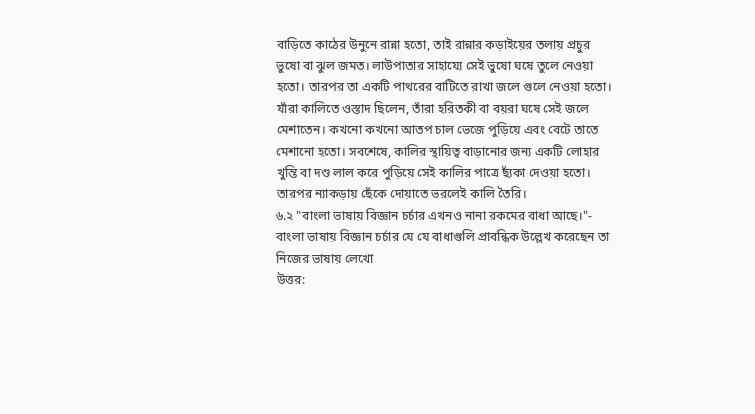বাড়িতে কাঠের উনুনে রান্না হতো, তাই রান্নার কড়াইয়ের তলায় প্রচুর ভুষো বা ঝুল জমত। লাউপাতার সাহায্যে সেই ভুষো ঘষে তুলে নেওয়া হতো। তারপর তা একটি পাথরের বাটিতে রাখা জলে গুলে নেওয়া হতো। যাঁরা কালিতে ওস্তাদ ছিলেন, তাঁরা হরিতকী বা বয়রা ঘষে সেই জলে মেশাতেন। কখনো কখনো আতপ চাল ভেজে পুড়িয়ে এবং বেটে তাতে মেশানো হতো। সবশেষে, কালির স্থায়িত্ব বাড়ানোর জন্য একটি লোহার খুন্তি বা দণ্ড লাল করে পুড়িয়ে সেই কালির পাত্রে ছ্যঁকা দেওয়া হতো। তারপর ন্যাকড়ায় ছেঁকে দোয়াতে ভরলেই কালি তৈরি।
৬.২ "বাংলা ভাষায় বিজ্ঞান চর্চার এখনও নানা রকমের বাধা আছে।"- বাংলা ভাষায় বিজ্ঞান চর্চার যে যে বাধাগুলি প্রাবন্ধিক উল্লেখ করেছেন তা নিজের ভাষায় লেখো
উত্তর: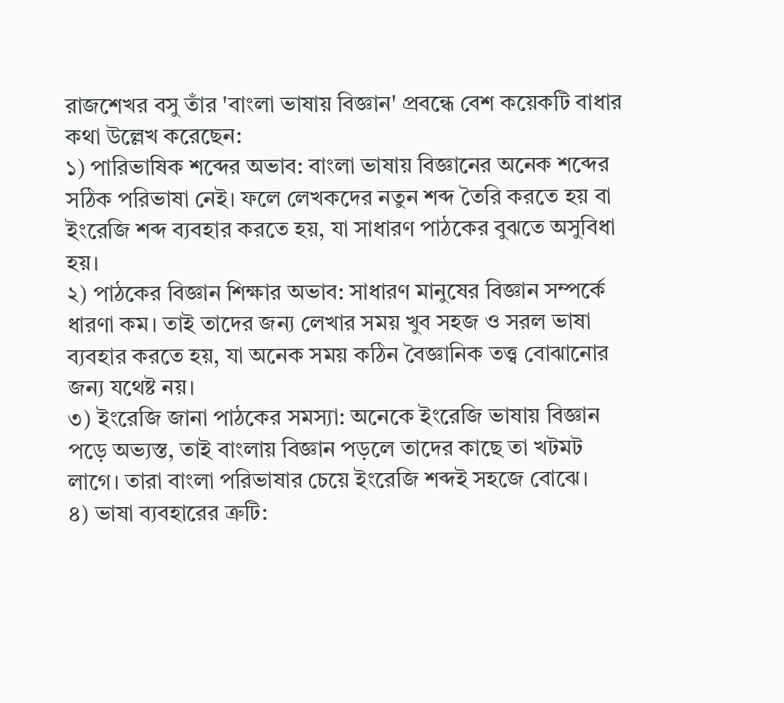রাজশেখর বসু তাঁর 'বাংলা ভাষায় বিজ্ঞান' প্রবন্ধে বেশ কয়েকটি বাধার কথা উল্লেখ করেছেন:
১) পারিভাষিক শব্দের অভাব: বাংলা ভাষায় বিজ্ঞানের অনেক শব্দের সঠিক পরিভাষা নেই। ফলে লেখকদের নতুন শব্দ তৈরি করতে হয় বা ইংরেজি শব্দ ব্যবহার করতে হয়, যা সাধারণ পাঠকের বুঝতে অসুবিধা হয়।
২) পাঠকের বিজ্ঞান শিক্ষার অভাব: সাধারণ মানুষের বিজ্ঞান সম্পর্কে ধারণা কম। তাই তাদের জন্য লেখার সময় খুব সহজ ও সরল ভাষা ব্যবহার করতে হয়, যা অনেক সময় কঠিন বৈজ্ঞানিক তত্ত্ব বোঝানোর জন্য যথেষ্ট নয়।
৩) ইংরেজি জানা পাঠকের সমস্যা: অনেকে ইংরেজি ভাষায় বিজ্ঞান পড়ে অভ্যস্ত, তাই বাংলায় বিজ্ঞান পড়লে তাদের কাছে তা খটমট লাগে। তারা বাংলা পরিভাষার চেয়ে ইংরেজি শব্দই সহজে বোঝে।
৪) ভাষা ব্যবহারের ত্রুটি: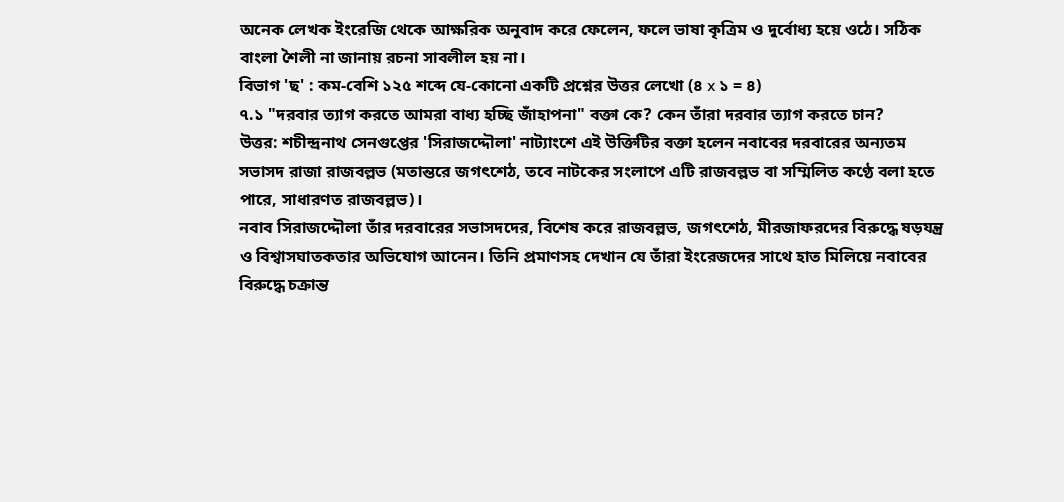অনেক লেখক ইংরেজি থেকে আক্ষরিক অনুবাদ করে ফেলেন, ফলে ভাষা কৃত্রিম ও দুর্বোধ্য হয়ে ওঠে। সঠিক বাংলা শৈলী না জানায় রচনা সাবলীল হয় না।
বিভাগ 'ছ' : কম-বেশি ১২৫ শব্দে যে-কোনো একটি প্রশ্নের উত্তর লেখো (৪ x ১ = ৪)
৭.১ "দরবার ত্যাগ করতে আমরা বাধ্য হচ্ছি জাঁহাপনা" বক্তা কে? কেন তাঁরা দরবার ত্যাগ করতে চান?
উত্তর: শচীন্দ্রনাথ সেনগুপ্তের 'সিরাজদ্দৌলা' নাট্যাংশে এই উক্তিটির বক্তা হলেন নবাবের দরবারের অন্যতম সভাসদ রাজা রাজবল্লভ (মতান্তরে জগৎশেঠ, তবে নাটকের সংলাপে এটি রাজবল্লভ বা সম্মিলিত কণ্ঠে বলা হতে পারে, সাধারণত রাজবল্লভ)।
নবাব সিরাজদ্দৌলা তাঁর দরবারের সভাসদদের, বিশেষ করে রাজবল্লভ, জগৎশেঠ, মীরজাফরদের বিরুদ্ধে ষড়যন্ত্র ও বিশ্বাসঘাতকতার অভিযোগ আনেন। তিনি প্রমাণসহ দেখান যে তাঁরা ইংরেজদের সাথে হাত মিলিয়ে নবাবের বিরুদ্ধে চক্রান্ত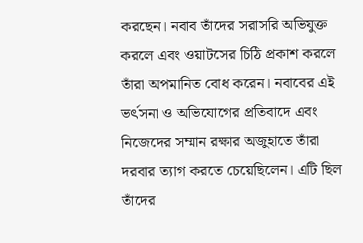করছেন। নবাব তাঁদের সরাসরি অভিযুক্ত করলে এবং ওয়াটসের চিঠি প্রকাশ করলে তাঁরা অপমানিত বোধ করেন। নবাবের এই ভর্ৎসনা ও অভিযোগের প্রতিবাদে এবং নিজেদের সম্মান রক্ষার অজুহাতে তাঁরা দরবার ত্যাগ করতে চেয়েছিলেন। এটি ছিল তাঁদের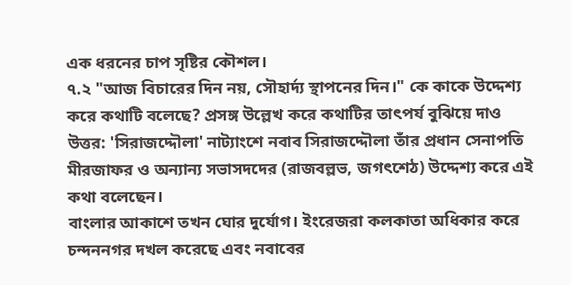এক ধরনের চাপ সৃষ্টির কৌশল।
৭.২ "আজ বিচারের দিন নয়, সৌহার্দ্য স্থাপনের দিন।" কে কাকে উদ্দেশ্য করে কথাটি বলেছে? প্রসঙ্গ উল্লেখ করে কথাটির তাৎপর্য বুঝিয়ে দাও
উত্তর: 'সিরাজদ্দৌলা' নাট্যাংশে নবাব সিরাজদ্দৌলা তাঁর প্রধান সেনাপতি মীরজাফর ও অন্যান্য সভাসদদের (রাজবল্লভ, জগৎশেঠ) উদ্দেশ্য করে এই কথা বলেছেন।
বাংলার আকাশে তখন ঘোর দুর্যোগ। ইংরেজরা কলকাতা অধিকার করে চন্দননগর দখল করেছে এবং নবাবের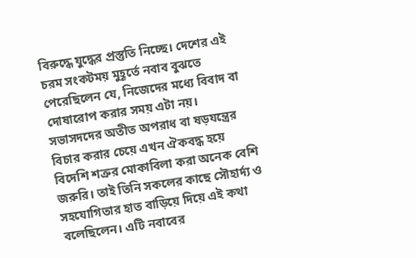বিরুদ্ধে যুদ্ধের প্রস্তুতি নিচ্ছে। দেশের এই চরম সংকটময় মুহূর্তে নবাব বুঝতে পেরেছিলেন যে, নিজেদের মধ্যে বিবাদ বা দোষারোপ করার সময় এটা নয়। সভাসদদের অতীত অপরাধ বা ষড়যন্ত্রের বিচার করার চেয়ে এখন ঐকবদ্ধ হয়ে বিদেশি শত্রুর মোকাবিলা করা অনেক বেশি জরুরি। তাই তিনি সকলের কাছে সৌহার্দ্য ও সহযোগিতার হাত বাড়িয়ে দিয়ে এই কথা বলেছিলেন। এটি নবাবের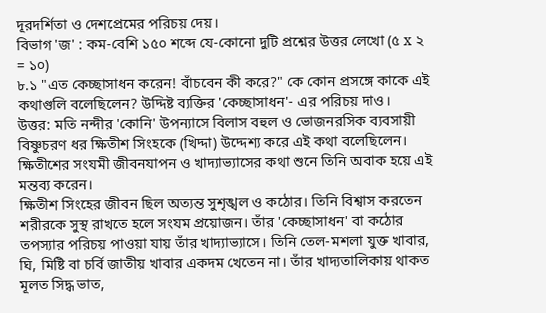দূরদর্শিতা ও দেশপ্রেমের পরিচয় দেয়।
বিভাগ 'জ' : কম-বেশি ১৫০ শব্দে যে-কোনো দুটি প্রশ্নের উত্তর লেখো (৫ x ২ = ১০)
৮.১ "এত কেচ্ছাসাধন করেন! বাঁচবেন কী করে?" কে কোন প্রসঙ্গে কাকে এই কথাগুলি বলেছিলেন? উদ্দিষ্ট ব্যক্তির 'কেচ্ছাসাধন'- এর পরিচয় দাও।
উত্তর: মতি নন্দীর 'কোনি' উপন্যাসে বিলাস বহুল ও ভোজনরসিক ব্যবসায়ী বিষ্ণুচরণ ধর ক্ষিতীশ সিংহকে (খিদ্দা) উদ্দেশ্য করে এই কথা বলেছিলেন। ক্ষিতীশের সংযমী জীবনযাপন ও খাদ্যাভ্যাসের কথা শুনে তিনি অবাক হয়ে এই মন্তব্য করেন।
ক্ষিতীশ সিংহের জীবন ছিল অত্যন্ত সুশৃঙ্খল ও কঠোর। তিনি বিশ্বাস করতেন শরীরকে সুস্থ রাখতে হলে সংযম প্রয়োজন। তাঁর 'কেচ্ছাসাধন' বা কঠোর তপস্যার পরিচয় পাওয়া যায় তাঁর খাদ্যাভ্যাসে। তিনি তেল-মশলা যুক্ত খাবার, ঘি, মিষ্টি বা চর্বি জাতীয় খাবার একদম খেতেন না। তাঁর খাদ্যতালিকায় থাকত মূলত সিদ্ধ ভাত,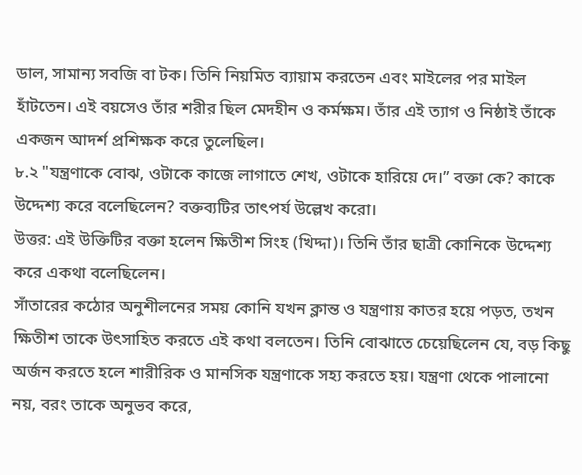ডাল, সামান্য সবজি বা টক। তিনি নিয়মিত ব্যায়াম করতেন এবং মাইলের পর মাইল হাঁটতেন। এই বয়সেও তাঁর শরীর ছিল মেদহীন ও কর্মক্ষম। তাঁর এই ত্যাগ ও নিষ্ঠাই তাঁকে একজন আদর্শ প্রশিক্ষক করে তুলেছিল।
৮.২ "যন্ত্রণাকে বোঝ, ওটাকে কাজে লাগাতে শেখ, ওটাকে হারিয়ে দে।” বক্তা কে? কাকে উদ্দেশ্য করে বলেছিলেন? বক্তব্যটির তাৎপর্য উল্লেখ করো।
উত্তর: এই উক্তিটির বক্তা হলেন ক্ষিতীশ সিংহ (খিদ্দা)। তিনি তাঁর ছাত্রী কোনিকে উদ্দেশ্য করে একথা বলেছিলেন।
সাঁতারের কঠোর অনুশীলনের সময় কোনি যখন ক্লান্ত ও যন্ত্রণায় কাতর হয়ে পড়ত, তখন ক্ষিতীশ তাকে উৎসাহিত করতে এই কথা বলতেন। তিনি বোঝাতে চেয়েছিলেন যে, বড় কিছু অর্জন করতে হলে শারীরিক ও মানসিক যন্ত্রণাকে সহ্য করতে হয়। যন্ত্রণা থেকে পালানো নয়, বরং তাকে অনুভব করে,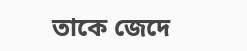তাকে জেদে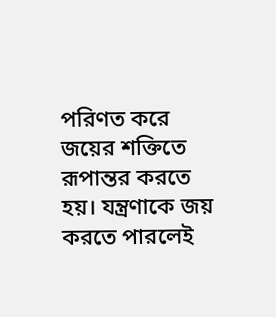পরিণত করে জয়ের শক্তিতে রূপান্তর করতে হয়। যন্ত্রণাকে জয় করতে পারলেই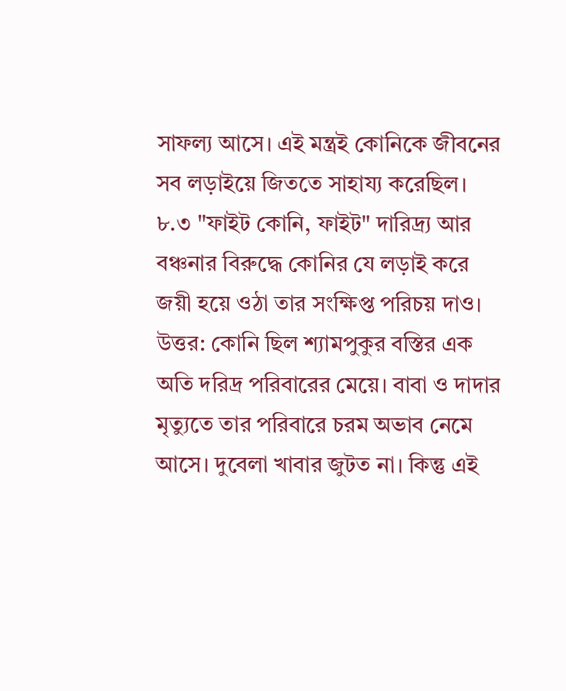সাফল্য আসে। এই মন্ত্রই কোনিকে জীবনের সব লড়াইয়ে জিততে সাহায্য করেছিল।
৮.৩ "ফাইট কোনি, ফাইট" দারিদ্র্য আর বঞ্চনার বিরুদ্ধে কোনির যে লড়াই করে জয়ী হয়ে ওঠা তার সংক্ষিপ্ত পরিচয় দাও।
উত্তর: কোনি ছিল শ্যামপুকুর বস্তির এক অতি দরিদ্র পরিবারের মেয়ে। বাবা ও দাদার মৃত্যুতে তার পরিবারে চরম অভাব নেমে আসে। দুবেলা খাবার জুটত না। কিন্তু এই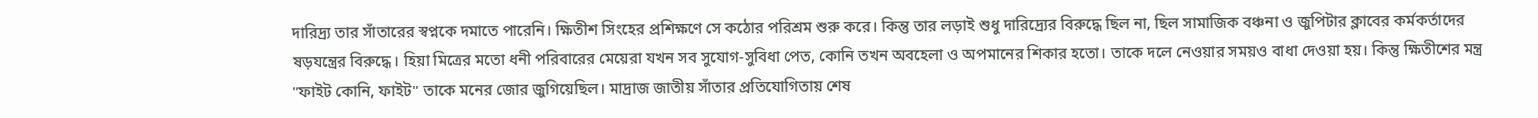দারিদ্র্য তার সাঁতারের স্বপ্নকে দমাতে পারেনি। ক্ষিতীশ সিংহের প্রশিক্ষণে সে কঠোর পরিশ্রম শুরু করে। কিন্তু তার লড়াই শুধু দারিদ্র্যের বিরুদ্ধে ছিল না, ছিল সামাজিক বঞ্চনা ও জুপিটার ক্লাবের কর্মকর্তাদের ষড়যন্ত্রের বিরুদ্ধে। হিয়া মিত্রের মতো ধনী পরিবারের মেয়েরা যখন সব সুযোগ-সুবিধা পেত, কোনি তখন অবহেলা ও অপমানের শিকার হতো। তাকে দলে নেওয়ার সময়ও বাধা দেওয়া হয়। কিন্তু ক্ষিতীশের মন্ত্র "ফাইট কোনি, ফাইট" তাকে মনের জোর জুগিয়েছিল। মাদ্রাজ জাতীয় সাঁতার প্রতিযোগিতায় শেষ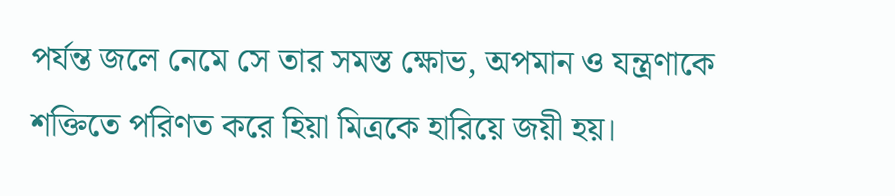পর্যন্ত জলে নেমে সে তার সমস্ত ক্ষোভ, অপমান ও যন্ত্রণাকে শক্তিতে পরিণত করে হিয়া মিত্রকে হারিয়ে জয়ী হয়।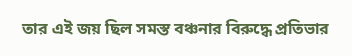তার এই জয় ছিল সমস্ত বঞ্চনার বিরুদ্ধে প্রতিভার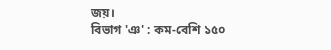জয়।
বিভাগ 'ঞ' : কম-বেশি ১৫০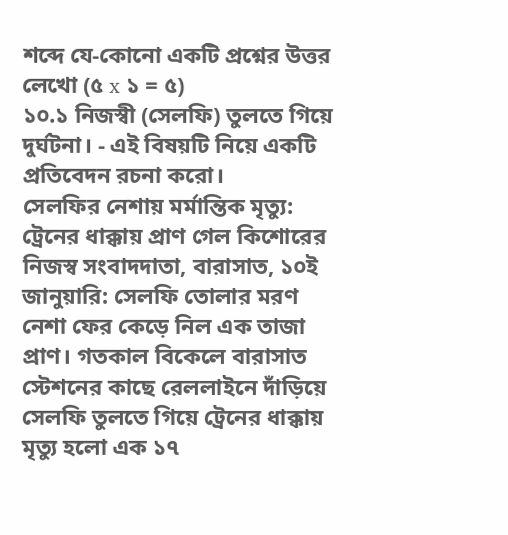শব্দে যে-কোনো একটি প্রশ্নের উত্তর লেখো (৫ x ১ = ৫)
১০.১ নিজস্বী (সেলফি) তুলতে গিয়ে দুর্ঘটনা। - এই বিষয়টি নিয়ে একটি প্রতিবেদন রচনা করো।
সেলফির নেশায় মর্মান্তিক মৃত্যু: ট্রেনের ধাক্কায় প্রাণ গেল কিশোরের
নিজস্ব সংবাদদাতা, বারাসাত, ১০ই জানুয়ারি: সেলফি তোলার মরণ নেশা ফের কেড়ে নিল এক তাজা প্রাণ। গতকাল বিকেলে বারাসাত স্টেশনের কাছে রেললাইনে দাঁড়িয়ে সেলফি তুলতে গিয়ে ট্রেনের ধাক্কায় মৃত্যু হলো এক ১৭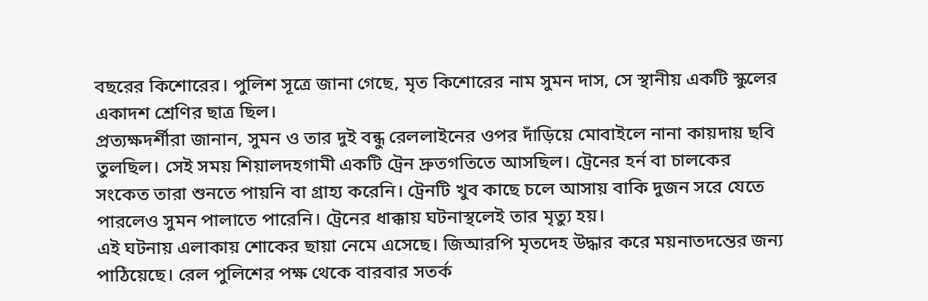বছরের কিশোরের। পুলিশ সূত্রে জানা গেছে, মৃত কিশোরের নাম সুমন দাস, সে স্থানীয় একটি স্কুলের একাদশ শ্রেণির ছাত্র ছিল।
প্রত্যক্ষদর্শীরা জানান, সুমন ও তার দুই বন্ধু রেললাইনের ওপর দাঁড়িয়ে মোবাইলে নানা কায়দায় ছবি তুলছিল। সেই সময় শিয়ালদহগামী একটি ট্রেন দ্রুতগতিতে আসছিল। ট্রেনের হর্ন বা চালকের সংকেত তারা শুনতে পায়নি বা গ্রাহ্য করেনি। ট্রেনটি খুব কাছে চলে আসায় বাকি দুজন সরে যেতে পারলেও সুমন পালাতে পারেনি। ট্রেনের ধাক্কায় ঘটনাস্থলেই তার মৃত্যু হয়।
এই ঘটনায় এলাকায় শোকের ছায়া নেমে এসেছে। জিআরপি মৃতদেহ উদ্ধার করে ময়নাতদন্তের জন্য পাঠিয়েছে। রেল পুলিশের পক্ষ থেকে বারবার সতর্ক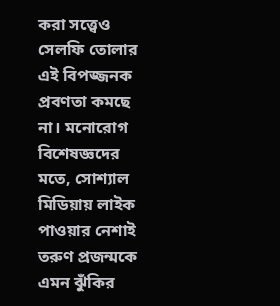করা সত্ত্বেও সেলফি তোলার এই বিপজ্জনক প্রবণতা কমছে না। মনোরোগ বিশেষজ্ঞদের মতে, সোশ্যাল মিডিয়ায় লাইক পাওয়ার নেশাই তরুণ প্রজন্মকে এমন ঝুঁকির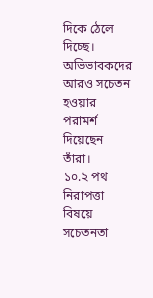দিকে ঠেলে দিচ্ছে। অভিভাবকদের আরও সচেতন হওয়ার পরামর্শ দিয়েছেন তাঁরা।
১০.২ পথ নিরাপত্তা বিষয়ে সচেতনতা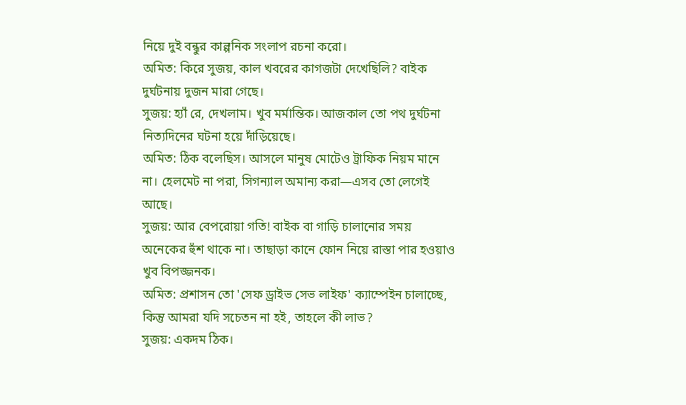নিয়ে দুই বন্ধুর কাল্পনিক সংলাপ রচনা করো।
অমিত: কিরে সুজয়, কাল খবরের কাগজটা দেখেছিলি? বাইক দুর্ঘটনায় দুজন মারা গেছে।
সুজয়: হ্যাঁ রে, দেখলাম। খুব মর্মান্তিক। আজকাল তো পথ দুর্ঘটনা নিত্যদিনের ঘটনা হয়ে দাঁড়িয়েছে।
অমিত: ঠিক বলেছিস। আসলে মানুষ মোটেও ট্রাফিক নিয়ম মানে না। হেলমেট না পরা, সিগন্যাল অমান্য করা—এসব তো লেগেই আছে।
সুজয়: আর বেপরোয়া গতি! বাইক বা গাড়ি চালানোর সময় অনেকের হুঁশ থাকে না। তাছাড়া কানে ফোন নিয়ে রাস্তা পার হওয়াও খুব বিপজ্জনক।
অমিত: প্রশাসন তো 'সেফ ড্রাইভ সেভ লাইফ' ক্যাম্পেইন চালাচ্ছে, কিন্তু আমরা যদি সচেতন না হই, তাহলে কী লাভ?
সুজয়: একদম ঠিক।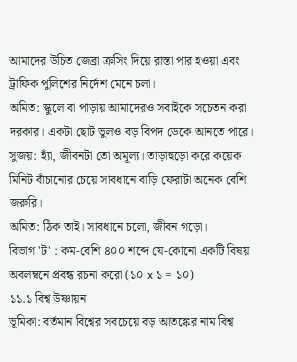আমাদের উচিত জেব্রা ক্রসিং দিয়ে রাস্তা পার হওয়া এবং ট্রাফিক পুলিশের নির্দেশ মেনে চলা।
অমিত: স্কুলে বা পাড়ায় আমাদেরও সবাইকে সচেতন করা দরকার। একটা ছোট ভুলও বড় বিপদ ডেকে আনতে পারে।
সুজয়: হ্যাঁ, জীবনটা তো অমূল্য। তাড়াহুড়ো করে কয়েক মিনিট বাঁচানোর চেয়ে সাবধানে বাড়ি ফেরাটা অনেক বেশি জরুরি।
অমিত: ঠিক তাই। সাবধানে চলো, জীবন গড়ো।
বিভাগ 'ট' : কম-বেশি ৪০০ শব্দে যে-কোনো একটি বিষয় অবলম্বনে প্রবন্ধ রচনা করো (১০ x ১ = ১০)
১১.১ বিশ্ব উষ্ণায়ন
ভূমিকা: বর্তমান বিশ্বের সবচেয়ে বড় আতঙ্কের নাম বিশ্ব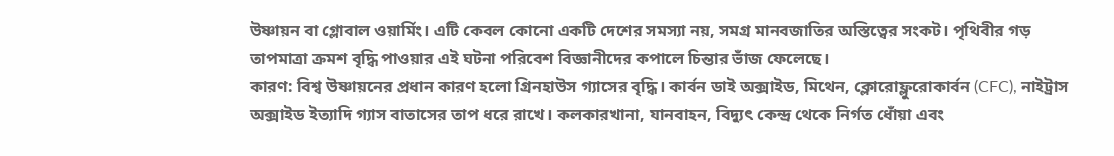উষ্ণায়ন বা গ্লোবাল ওয়ার্মিং। এটি কেবল কোনো একটি দেশের সমস্যা নয়, সমগ্র মানবজাতির অস্তিত্বের সংকট। পৃথিবীর গড় তাপমাত্রা ক্রমশ বৃদ্ধি পাওয়ার এই ঘটনা পরিবেশ বিজ্ঞানীদের কপালে চিন্তার ভাঁজ ফেলেছে।
কারণ: বিশ্ব উষ্ণায়নের প্রধান কারণ হলো গ্রিনহাউস গ্যাসের বৃদ্ধি। কার্বন ডাই অক্সাইড, মিথেন, ক্লোরোফ্লুরোকার্বন (CFC), নাইট্রাস অক্সাইড ইত্যাদি গ্যাস বাতাসের তাপ ধরে রাখে। কলকারখানা, যানবাহন, বিদ্যুৎ কেন্দ্র থেকে নির্গত ধোঁয়া এবং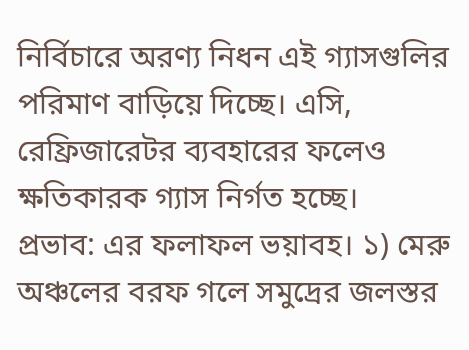নির্বিচারে অরণ্য নিধন এই গ্যাসগুলির পরিমাণ বাড়িয়ে দিচ্ছে। এসি, রেফ্রিজারেটর ব্যবহারের ফলেও ক্ষতিকারক গ্যাস নির্গত হচ্ছে।
প্রভাব: এর ফলাফল ভয়াবহ। ১) মেরু অঞ্চলের বরফ গলে সমুদ্রের জলস্তর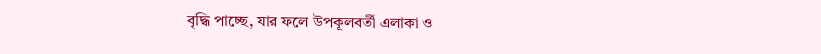বৃদ্ধি পাচ্ছে, যার ফলে উপকূলবর্তী এলাকা ও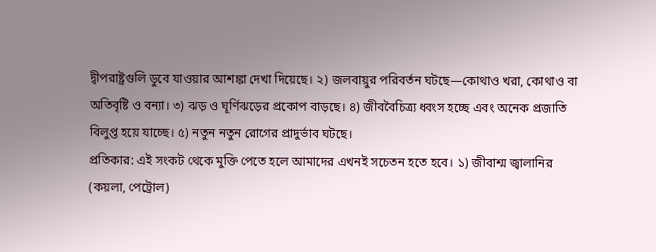দ্বীপরাষ্ট্রগুলি ডুবে যাওয়ার আশঙ্কা দেখা দিয়েছে। ২) জলবায়ুর পরিবর্তন ঘটছে—কোথাও খরা, কোথাও বা অতিবৃষ্টি ও বন্যা। ৩) ঝড় ও ঘূর্ণিঝড়ের প্রকোপ বাড়ছে। ৪) জীববৈচিত্র্য ধ্বংস হচ্ছে এবং অনেক প্রজাতি বিলুপ্ত হয়ে যাচ্ছে। ৫) নতুন নতুন রোগের প্রাদুর্ভাব ঘটছে।
প্রতিকার: এই সংকট থেকে মুক্তি পেতে হলে আমাদের এখনই সচেতন হতে হবে। ১) জীবাশ্ম জ্বালানির (কয়লা, পেট্রোল)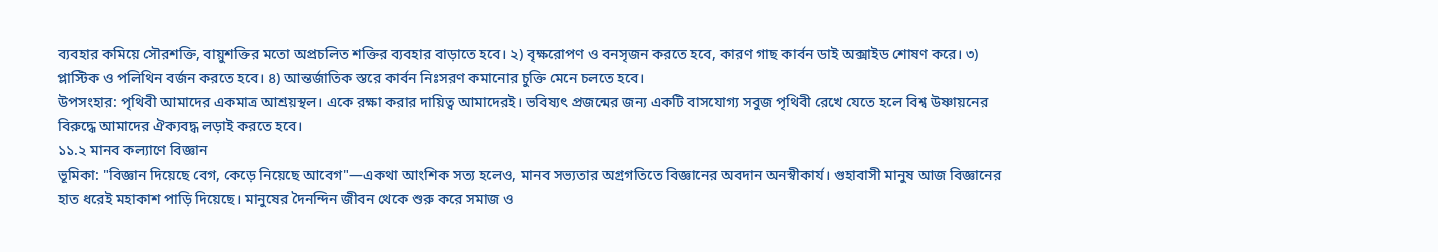ব্যবহার কমিয়ে সৌরশক্তি, বায়ুশক্তির মতো অপ্রচলিত শক্তির ব্যবহার বাড়াতে হবে। ২) বৃক্ষরোপণ ও বনসৃজন করতে হবে, কারণ গাছ কার্বন ডাই অক্সাইড শোষণ করে। ৩) প্লাস্টিক ও পলিথিন বর্জন করতে হবে। ৪) আন্তর্জাতিক স্তরে কার্বন নিঃসরণ কমানোর চুক্তি মেনে চলতে হবে।
উপসংহার: পৃথিবী আমাদের একমাত্র আশ্রয়স্থল। একে রক্ষা করার দায়িত্ব আমাদেরই। ভবিষ্যৎ প্রজন্মের জন্য একটি বাসযোগ্য সবুজ পৃথিবী রেখে যেতে হলে বিশ্ব উষ্ণায়নের বিরুদ্ধে আমাদের ঐক্যবদ্ধ লড়াই করতে হবে।
১১.২ মানব কল্যাণে বিজ্ঞান
ভূমিকা: "বিজ্ঞান দিয়েছে বেগ, কেড়ে নিয়েছে আবেগ"—একথা আংশিক সত্য হলেও, মানব সভ্যতার অগ্রগতিতে বিজ্ঞানের অবদান অনস্বীকার্য। গুহাবাসী মানুষ আজ বিজ্ঞানের হাত ধরেই মহাকাশ পাড়ি দিয়েছে। মানুষের দৈনন্দিন জীবন থেকে শুরু করে সমাজ ও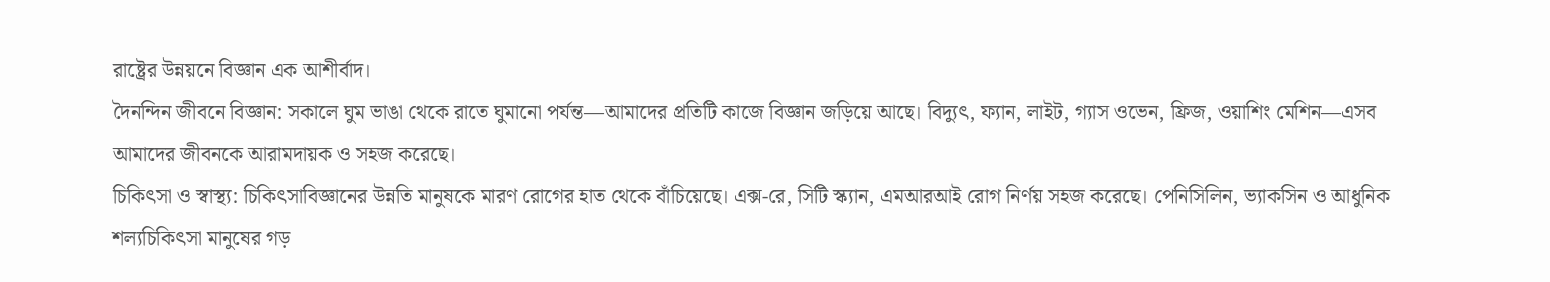রাষ্ট্রের উন্নয়নে বিজ্ঞান এক আশীর্বাদ।
দৈনন্দিন জীবনে বিজ্ঞান: সকালে ঘুম ভাঙা থেকে রাতে ঘুমানো পর্যন্ত—আমাদের প্রতিটি কাজে বিজ্ঞান জড়িয়ে আছে। বিদ্যুৎ, ফ্যান, লাইট, গ্যাস ওভেন, ফ্রিজ, ওয়াশিং মেশিন—এসব আমাদের জীবনকে আরামদায়ক ও সহজ করেছে।
চিকিৎসা ও স্বাস্থ্য: চিকিৎসাবিজ্ঞানের উন্নতি মানুষকে মারণ রোগের হাত থেকে বাঁচিয়েছে। এক্স-রে, সিটি স্ক্যান, এমআরআই রোগ নির্ণয় সহজ করেছে। পেনিসিলিন, ভ্যাকসিন ও আধুনিক শল্যচিকিৎসা মানুষের গড়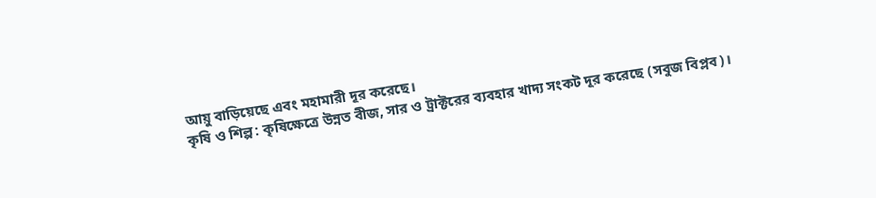আয়ু বাড়িয়েছে এবং মহামারী দূর করেছে।
কৃষি ও শিল্প: কৃষিক্ষেত্রে উন্নত বীজ, সার ও ট্রাক্টরের ব্যবহার খাদ্য সংকট দূর করেছে (সবুজ বিপ্লব)।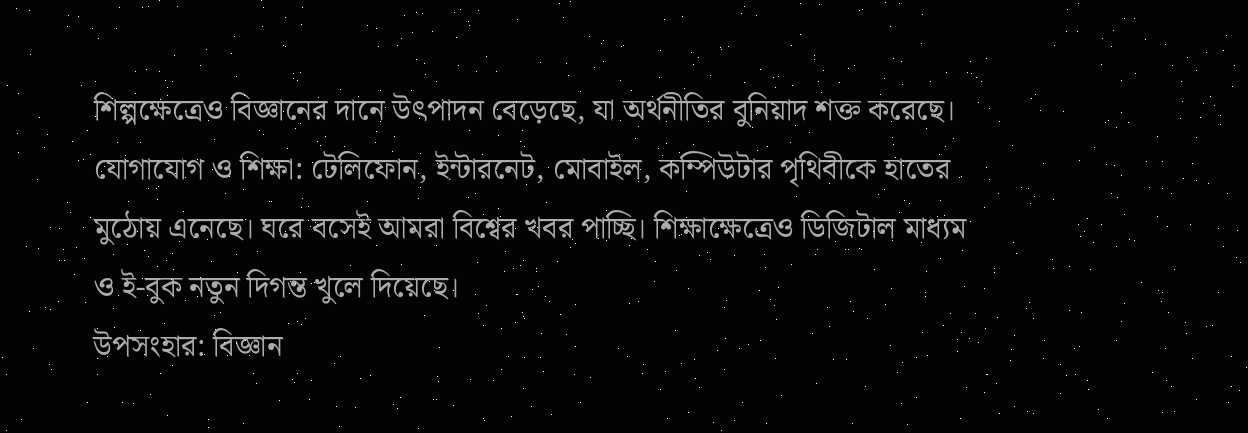শিল্পক্ষেত্রেও বিজ্ঞানের দানে উৎপাদন বেড়েছে, যা অর্থনীতির বুনিয়াদ শক্ত করেছে।
যোগাযোগ ও শিক্ষা: টেলিফোন, ইন্টারনেট, মোবাইল, কম্পিউটার পৃথিবীকে হাতের মুঠোয় এনেছে। ঘরে বসেই আমরা বিশ্বের খবর পাচ্ছি। শিক্ষাক্ষেত্রেও ডিজিটাল মাধ্যম ও ই-বুক নতুন দিগন্ত খুলে দিয়েছে।
উপসংহার: বিজ্ঞান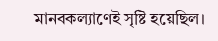মানবকল্যাণেই সৃষ্টি হয়েছিল।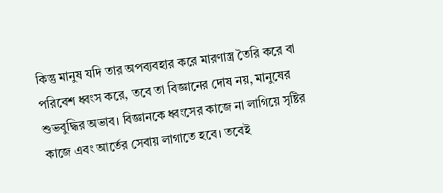কিন্তু মানুষ যদি তার অপব্যবহার করে মারণাস্ত্র তৈরি করে বা পরিবেশ ধ্বংস করে, তবে তা বিজ্ঞানের দোষ নয়, মানুষের শুভবুদ্ধির অভাব। বিজ্ঞানকে ধ্বংসের কাজে না লাগিয়ে সৃষ্টির কাজে এবং আর্তের সেবায় লাগাতে হবে। তবেই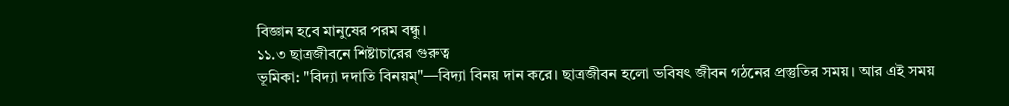বিজ্ঞান হবে মানুষের পরম বন্ধু।
১১.৩ ছাত্রজীবনে শিষ্টাচারের গুরুত্ব
ভূমিকা: "বিদ্যা দদাতি বিনয়ম্"—বিদ্যা বিনয় দান করে। ছাত্রজীবন হলো ভবিষৎ জীবন গঠনের প্রস্তুতির সময়। আর এই সময়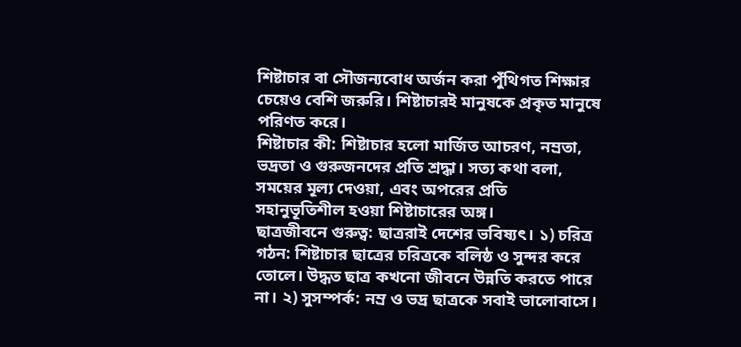শিষ্টাচার বা সৌজন্যবোধ অর্জন করা পুঁথিগত শিক্ষার চেয়েও বেশি জরুরি। শিষ্টাচারই মানুষকে প্রকৃত মানুষে পরিণত করে।
শিষ্টাচার কী: শিষ্টাচার হলো মার্জিত আচরণ, নম্রতা, ভদ্রতা ও গুরুজনদের প্রতি শ্রদ্ধা। সত্য কথা বলা, সময়ের মূল্য দেওয়া, এবং অপরের প্রতি সহানুভূতিশীল হওয়া শিষ্টাচারের অঙ্গ।
ছাত্রজীবনে গুরুত্ব: ছাত্ররাই দেশের ভবিষ্যৎ। ১) চরিত্র গঠন: শিষ্টাচার ছাত্রের চরিত্রকে বলিষ্ঠ ও সুন্দর করে তোলে। উদ্ধত ছাত্র কখনো জীবনে উন্নতি করতে পারে না। ২) সুসম্পর্ক: নম্র ও ভদ্র ছাত্রকে সবাই ভালোবাসে।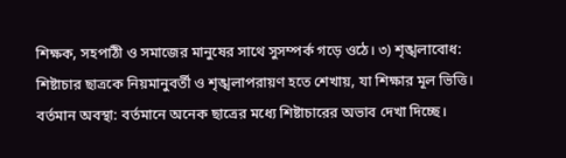শিক্ষক, সহপাঠী ও সমাজের মানুষের সাথে সুসম্পর্ক গড়ে ওঠে। ৩) শৃঙ্খলাবোধ: শিষ্টাচার ছাত্রকে নিয়মানুবর্তী ও শৃঙ্খলাপরায়ণ হতে শেখায়, যা শিক্ষার মূল ভিত্তি।
বর্তমান অবস্থা: বর্তমানে অনেক ছাত্রের মধ্যে শিষ্টাচারের অভাব দেখা দিচ্ছে।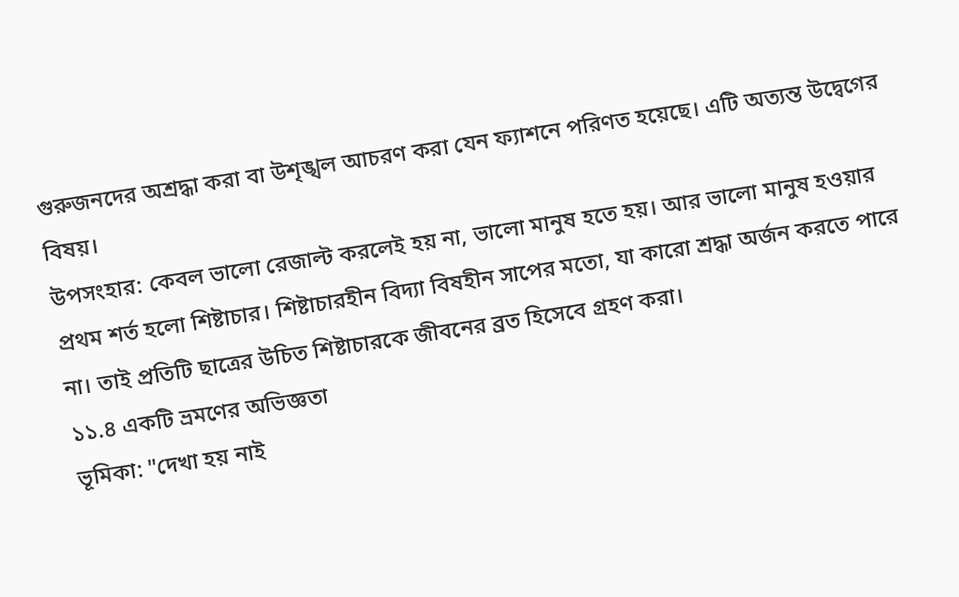গুরুজনদের অশ্রদ্ধা করা বা উশৃঙ্খল আচরণ করা যেন ফ্যাশনে পরিণত হয়েছে। এটি অত্যন্ত উদ্বেগের বিষয়।
উপসংহার: কেবল ভালো রেজাল্ট করলেই হয় না, ভালো মানুষ হতে হয়। আর ভালো মানুষ হওয়ার প্রথম শর্ত হলো শিষ্টাচার। শিষ্টাচারহীন বিদ্যা বিষহীন সাপের মতো, যা কারো শ্রদ্ধা অর্জন করতে পারে না। তাই প্রতিটি ছাত্রের উচিত শিষ্টাচারকে জীবনের ব্রত হিসেবে গ্রহণ করা।
১১.৪ একটি ভ্রমণের অভিজ্ঞতা
ভূমিকা: "দেখা হয় নাই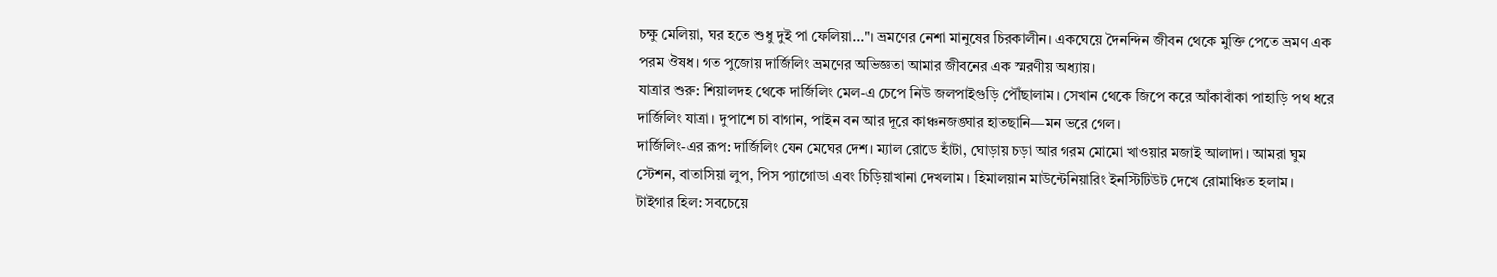চক্ষু মেলিয়া, ঘর হতে শুধু দুই পা ফেলিয়া..."। ভ্রমণের নেশা মানুষের চিরকালীন। একঘেয়ে দৈনন্দিন জীবন থেকে মুক্তি পেতে ভ্রমণ এক পরম ঔষধ। গত পুজোয় দার্জিলিং ভ্রমণের অভিজ্ঞতা আমার জীবনের এক স্মরণীয় অধ্যায়।
যাত্রার শুরু: শিয়ালদহ থেকে দার্জিলিং মেল-এ চেপে নিউ জলপাইগুড়ি পৌঁছালাম। সেখান থেকে জিপে করে আঁকাবাঁকা পাহাড়ি পথ ধরে দার্জিলিং যাত্রা। দুপাশে চা বাগান, পাইন বন আর দূরে কাঞ্চনজঙ্ঘার হাতছানি—মন ভরে গেল।
দার্জিলিং-এর রূপ: দার্জিলিং যেন মেঘের দেশ। ম্যাল রোডে হাঁটা, ঘোড়ায় চড়া আর গরম মোমো খাওয়ার মজাই আলাদা। আমরা ঘুম স্টেশন, বাতাসিয়া লুপ, পিস প্যাগোডা এবং চিড়িয়াখানা দেখলাম। হিমালয়ান মাউন্টেনিয়ারিং ইনস্টিটিউট দেখে রোমাঞ্চিত হলাম।
টাইগার হিল: সবচেয়ে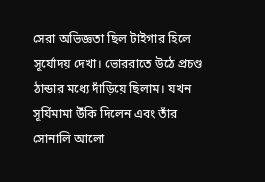সেরা অভিজ্ঞতা ছিল টাইগার হিলে সূর্যোদয় দেখা। ভোররাতে উঠে প্রচণ্ড ঠান্ডার মধ্যে দাঁড়িয়ে ছিলাম। যখন সূর্যিমামা উঁকি দিলেন এবং তাঁর সোনালি আলো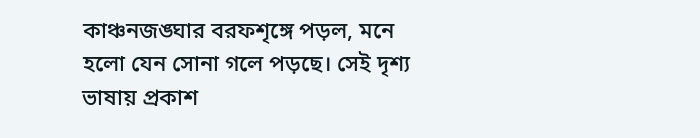কাঞ্চনজঙ্ঘার বরফশৃঙ্গে পড়ল, মনে হলো যেন সোনা গলে পড়ছে। সেই দৃশ্য ভাষায় প্রকাশ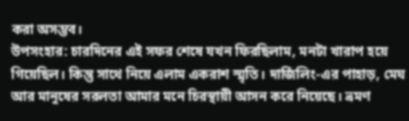করা অসম্ভব।
উপসংহার: চারদিনের এই সফর শেষে যখন ফিরছিলাম, মনটা খারাপ হয়ে গিয়েছিল। কিন্তু সাথে নিয়ে এলাম একরাশ স্মৃতি। দার্জিলিং-এর পাহাড়, মেঘ আর মানুষের সরলতা আমার মনে চিরস্থায়ী আসন করে নিয়েছে। ভ্রমণ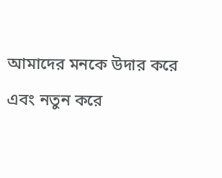আমাদের মনকে উদার করে এবং নতুন করে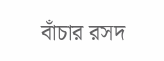বাঁচার রসদ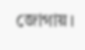জোগায়।